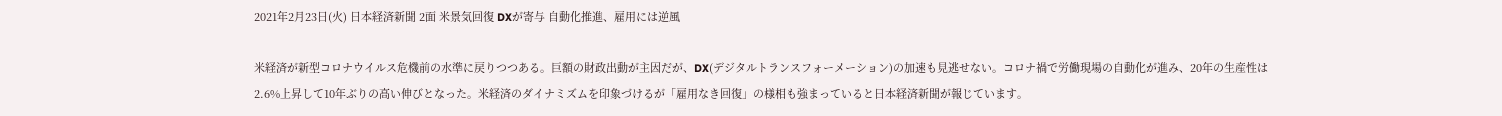2021年2月23日(火) 日本経済新聞 2面 米景気回復 DXが寄与 自動化推進、雇用には逆風

米経済が新型コロナウイルス危機前の水準に戻りつつある。巨額の財政出動が主因だが、DX(デジタルトランスフォーメーション)の加速も見逃せない。コロナ禍で労働現場の自動化が進み、20年の生産性は2.6%上昇して10年ぶりの高い伸びとなった。米経済のダイナミズムを印象づけるが「雇用なき回復」の様相も強まっていると日本経済新聞が報じています。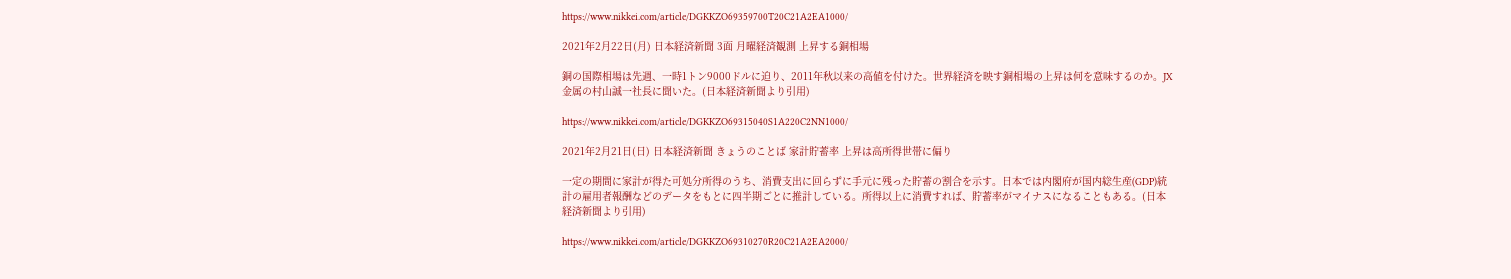https://www.nikkei.com/article/DGKKZO69359700T20C21A2EA1000/

2021年2月22日(月) 日本経済新聞 3面 月曜経済観測 上昇する銅相場

銅の国際相場は先週、一時1トン9000ドルに迫り、2011年秋以来の高値を付けた。世界経済を映す銅相場の上昇は何を意味するのか。JX金属の村山誠一社長に聞いた。(日本経済新聞より引用)

https://www.nikkei.com/article/DGKKZO69315040S1A220C2NN1000/

2021年2月21日(日) 日本経済新聞 きょうのことば 家計貯蓄率 上昇は高所得世帯に偏り

一定の期間に家計が得た可処分所得のうち、消費支出に回らずに手元に残った貯蓄の割合を示す。日本では内閣府が国内総生産(GDP)統計の雇用者報酬などのデータをもとに四半期ごとに推計している。所得以上に消費すれば、貯蓄率がマイナスになることもある。(日本経済新聞より引用)

https://www.nikkei.com/article/DGKKZO69310270R20C21A2EA2000/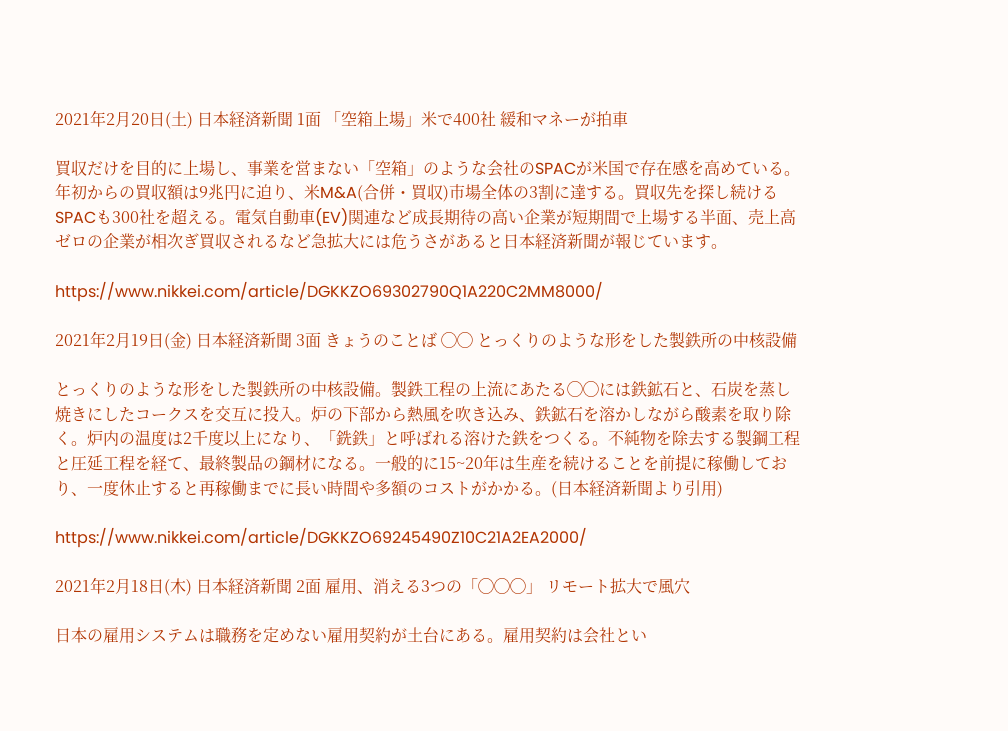2021年2月20日(土) 日本経済新聞 1面 「空箱上場」米で400社 緩和マネーが拍車

買収だけを目的に上場し、事業を営まない「空箱」のような会社のSPACが米国で存在感を高めている。年初からの買収額は9兆円に迫り、米M&A(合併・買収)市場全体の3割に達する。買収先を探し続けるSPACも300社を超える。電気自動車(EV)関連など成長期待の高い企業が短期間で上場する半面、売上高ゼロの企業が相次ぎ買収されるなど急拡大には危うさがあると日本経済新聞が報じています。

https://www.nikkei.com/article/DGKKZO69302790Q1A220C2MM8000/

2021年2月19日(金) 日本経済新聞 3面 きょうのことば ◯◯ とっくりのような形をした製鉄所の中核設備

とっくりのような形をした製鉄所の中核設備。製鉄工程の上流にあたる◯◯には鉄鉱石と、石炭を蒸し焼きにしたコークスを交互に投入。炉の下部から熱風を吹き込み、鉄鉱石を溶かしながら酸素を取り除く。炉内の温度は2千度以上になり、「銑鉄」と呼ばれる溶けた鉄をつくる。不純物を除去する製鋼工程と圧延工程を経て、最終製品の鋼材になる。一般的に15~20年は生産を続けることを前提に稼働しており、一度休止すると再稼働までに長い時間や多額のコストがかかる。(日本経済新聞より引用)

https://www.nikkei.com/article/DGKKZO69245490Z10C21A2EA2000/

2021年2月18日(木) 日本経済新聞 2面 雇用、消える3つの「◯◯◯」 リモート拡大で風穴

日本の雇用システムは職務を定めない雇用契約が土台にある。雇用契約は会社とい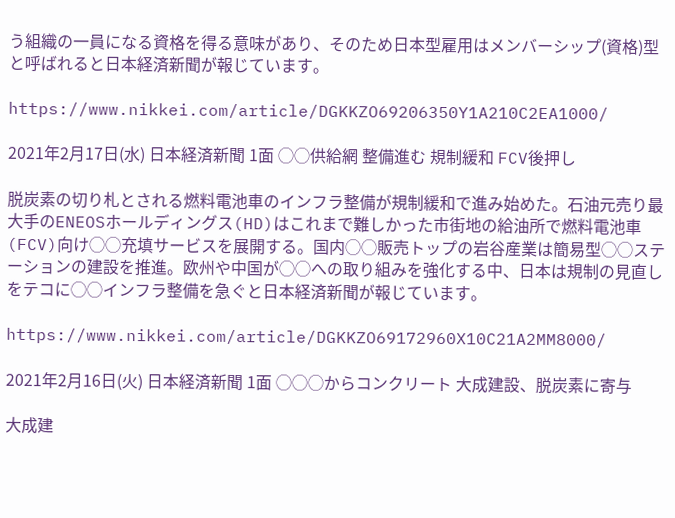う組織の一員になる資格を得る意味があり、そのため日本型雇用はメンバーシップ(資格)型と呼ばれると日本経済新聞が報じています。

https://www.nikkei.com/article/DGKKZO69206350Y1A210C2EA1000/

2021年2月17日(水) 日本経済新聞 1面 ◯◯供給網 整備進む 規制緩和 FCV後押し

脱炭素の切り札とされる燃料電池車のインフラ整備が規制緩和で進み始めた。石油元売り最大手のENEOSホールディングス(HD)はこれまで難しかった市街地の給油所で燃料電池車(FCV)向け◯◯充填サービスを展開する。国内◯◯販売トップの岩谷産業は簡易型◯◯ステーションの建設を推進。欧州や中国が◯◯への取り組みを強化する中、日本は規制の見直しをテコに◯◯インフラ整備を急ぐと日本経済新聞が報じています。

https://www.nikkei.com/article/DGKKZO69172960X10C21A2MM8000/

2021年2月16日(火) 日本経済新聞 1面 ◯◯◯からコンクリート 大成建設、脱炭素に寄与

大成建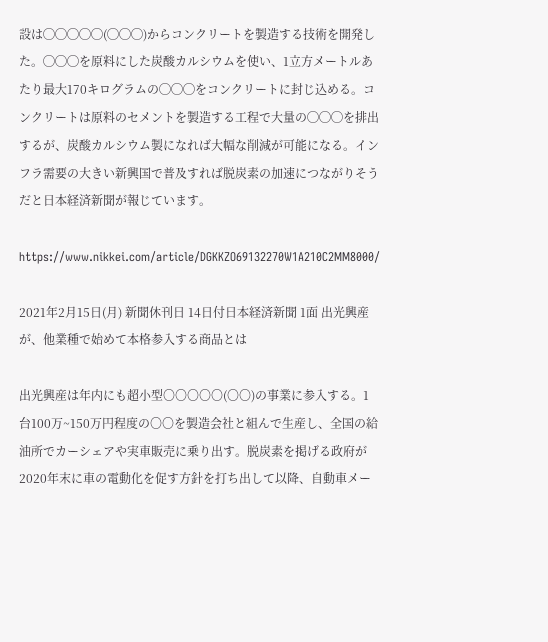設は◯◯◯◯◯(◯◯◯)からコンクリートを製造する技術を開発した。◯◯◯を原料にした炭酸カルシウムを使い、1立方メートルあたり最大170キログラムの◯◯◯をコンクリートに封じ込める。コンクリートは原料のセメントを製造する工程で大量の◯◯◯を排出するが、炭酸カルシウム製になれば大幅な削減が可能になる。インフラ需要の大きい新興国で普及すれば脱炭素の加速につながりそうだと日本経済新聞が報じています。

https://www.nikkei.com/article/DGKKZO69132270W1A210C2MM8000/

2021年2月15日(月) 新聞休刊日 14日付日本経済新聞 1面 出光興産が、他業種で始めて本格参入する商品とは

出光興産は年内にも超小型〇〇〇〇〇(〇〇)の事業に参入する。1台100万~150万円程度の〇〇を製造会社と組んで生産し、全国の給油所でカーシェアや実車販売に乗り出す。脱炭素を掲げる政府が2020年末に車の電動化を促す方針を打ち出して以降、自動車メー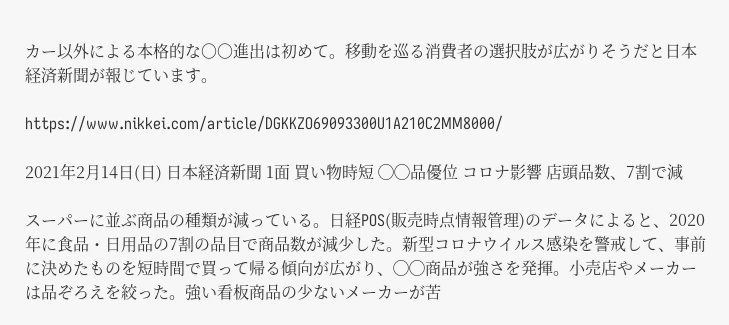カー以外による本格的な〇〇進出は初めて。移動を巡る消費者の選択肢が広がりそうだと日本経済新聞が報じています。

https://www.nikkei.com/article/DGKKZO69093300U1A210C2MM8000/

2021年2月14日(日) 日本経済新聞 1面 買い物時短 ◯◯品優位 コロナ影響 店頭品数、7割で減

スーパーに並ぶ商品の種類が減っている。日経POS(販売時点情報管理)のデータによると、2020年に食品・日用品の7割の品目で商品数が減少した。新型コロナウイルス感染を警戒して、事前に決めたものを短時間で買って帰る傾向が広がり、◯◯商品が強さを発揮。小売店やメーカーは品ぞろえを絞った。強い看板商品の少ないメーカーが苦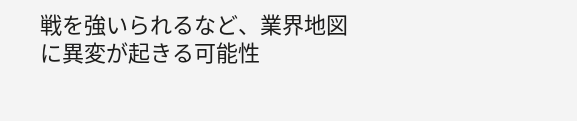戦を強いられるなど、業界地図に異変が起きる可能性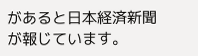があると日本経済新聞が報じています。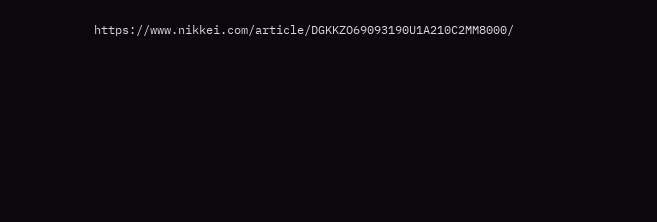https://www.nikkei.com/article/DGKKZO69093190U1A210C2MM8000/